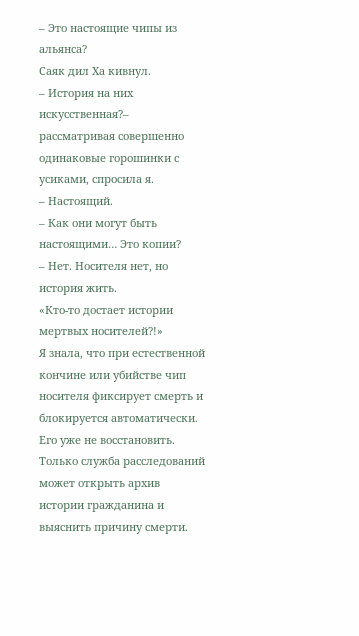– Это настоящие чипы из альянса?
Саяк дил Ха кивнул.
– История на них искусственная?– рассматривая совершенно одинаковые горошинки с усиками, спросила я.
– Настоящий.
– Как они могут быть настоящими… Это копии?
– Нет. Носителя нет, но история жить.
«Кто-то достает истории мертвых носителей?!»
Я знала, что при естественной кончине или убийстве чип носителя фиксирует смерть и блокируется автоматически. Его уже не восстановить. Только служба расследований может открыть архив истории гражданина и выяснить причину смерти.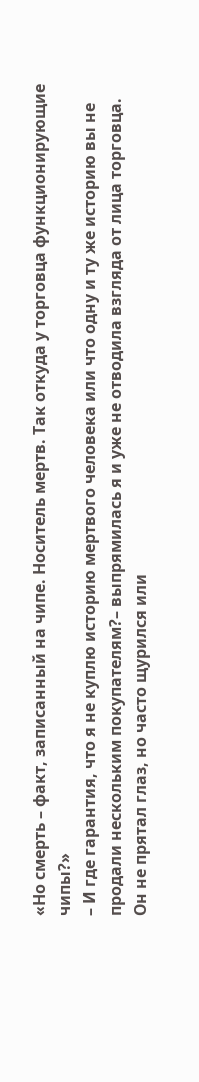«Но смерть – факт, записанный на чипе. Носитель мертв. Так откуда у торговца функционирующие чипы?»
– И где гарантия, что я не куплю историю мертвого человека или что одну и ту же историю вы не продали нескольким покупателям?– выпрямилась я и уже не отводила взгляда от лица торговца.
Он не прятал глаз, но часто щурился или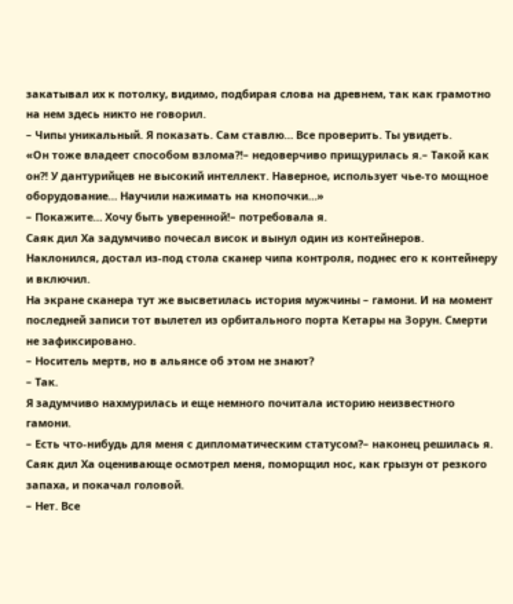закатывал их к потолку, видимо, подбирая слова на древнем, так как грамотно на нем здесь никто не говорил.
– Чипы уникальный. Я показать. Сам ставлю… Все проверить. Ты увидеть.
«Он тоже владеет способом взлома?!– недоверчиво прищурилась я.– Такой как он?! У дантурийцев не высокий интеллект. Наверное, использует чье-то мощное оборудование… Научили нажимать на кнопочки…»
– Покажите… Хочу быть уверенной!– потребовала я.
Саяк дил Ха задумчиво почесал висок и вынул один из контейнеров. Наклонился, достал из-под стола сканер чипа контроля, поднес его к контейнеру и включил.
На экране сканера тут же высветилась история мужчины – гамони. И на момент последней записи тот вылетел из орбитального порта Кетары на Зорун. Смерти не зафиксировано.
– Носитель мертв, но в альянсе об этом не знают?
– Так.
Я задумчиво нахмурилась и еще немного почитала историю неизвестного гамони.
– Есть что-нибудь для меня с дипломатическим статусом?– наконец решилась я.
Саяк дил Ха оценивающе осмотрел меня, поморщил нос, как грызун от резкого запаха, и покачал головой.
– Нет. Все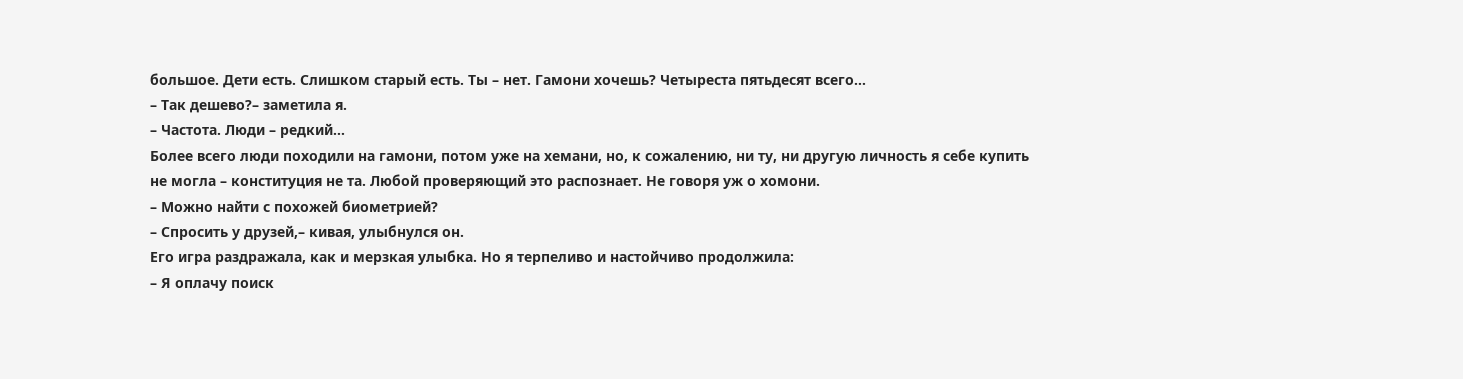большое. Дети есть. Слишком старый есть. Ты – нет. Гамони хочешь? Четыреста пятьдесят всего…
– Так дешево?– заметила я.
– Частота. Люди – редкий…
Более всего люди походили на гамони, потом уже на хемани, но, к сожалению, ни ту, ни другую личность я себе купить не могла – конституция не та. Любой проверяющий это распознает. Не говоря уж о хомони.
– Можно найти с похожей биометрией?
– Спросить у друзей,– кивая, улыбнулся он.
Его игра раздражала, как и мерзкая улыбка. Но я терпеливо и настойчиво продолжила:
– Я оплачу поиск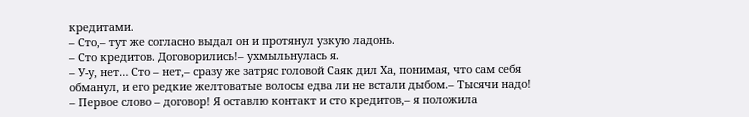кредитами.
– Сто,– тут же согласно выдал он и протянул узкую ладонь.
– Сто кредитов. Договорились!– ухмыльнулась я.
– У-у, нет… Сто – нет,– сразу же затряс головой Саяк дил Ха, понимая, что сам себя обманул, и его редкие желтоватые волосы едва ли не встали дыбом.– Тысячи надо!
– Первое слово – договор! Я оставлю контакт и сто кредитов,– я положила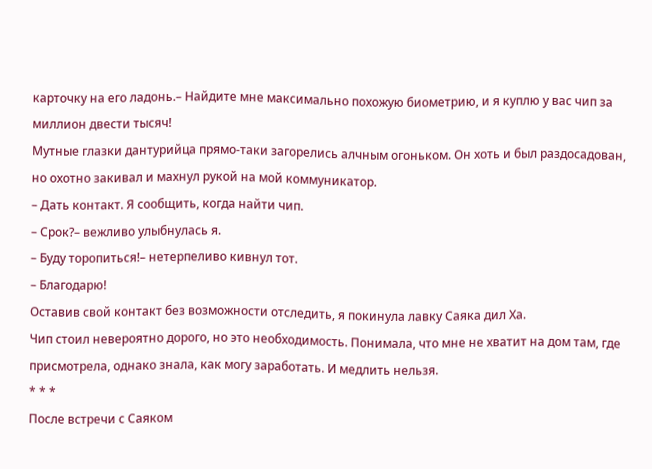карточку на его ладонь.– Найдите мне максимально похожую биометрию, и я куплю у вас чип за миллион двести тысяч!
Мутные глазки дантурийца прямо-таки загорелись алчным огоньком. Он хоть и был раздосадован, но охотно закивал и махнул рукой на мой коммуникатор.
– Дать контакт. Я сообщить, когда найти чип.
– Срок?– вежливо улыбнулась я.
– Буду торопиться!– нетерпеливо кивнул тот.
– Благодарю!
Оставив свой контакт без возможности отследить, я покинула лавку Саяка дил Ха.
Чип стоил невероятно дорого, но это необходимость. Понимала, что мне не хватит на дом там, где присмотрела, однако знала, как могу заработать. И медлить нельзя.
* * *
После встречи с Саяком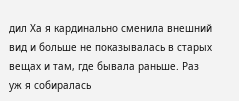дил Ха я кардинально сменила внешний вид и больше не показывалась в старых вещах и там, где бывала раньше. Раз уж я собиралась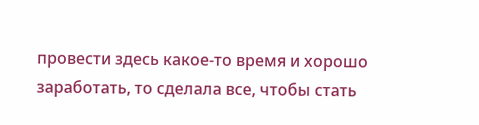провести здесь какое-то время и хорошо заработать, то сделала все, чтобы стать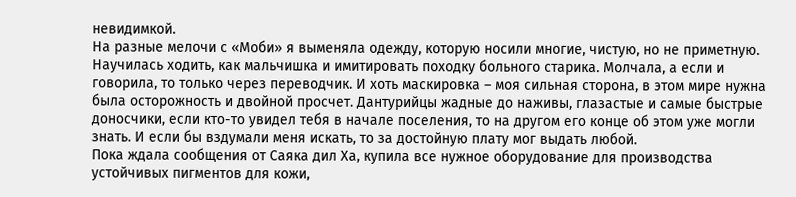невидимкой.
На разные мелочи с «Моби» я выменяла одежду, которую носили многие, чистую, но не приметную. Научилась ходить, как мальчишка и имитировать походку больного старика. Молчала, а если и говорила, то только через переводчик. И хоть маскировка – моя сильная сторона, в этом мире нужна была осторожность и двойной просчет. Дантурийцы жадные до наживы, глазастые и самые быстрые доносчики, если кто-то увидел тебя в начале поселения, то на другом его конце об этом уже могли знать. И если бы вздумали меня искать, то за достойную плату мог выдать любой.
Пока ждала сообщения от Саяка дил Ха, купила все нужное оборудование для производства устойчивых пигментов для кожи,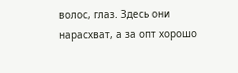волос, глаз. Здесь они нарасхват, а за опт хорошо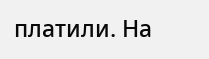платили. На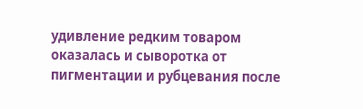удивление редким товаром оказалась и сыворотка от пигментации и рубцевания после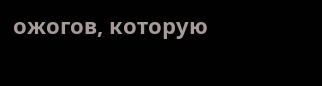ожогов, которую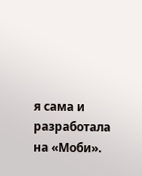я сама и разработала на «Моби».